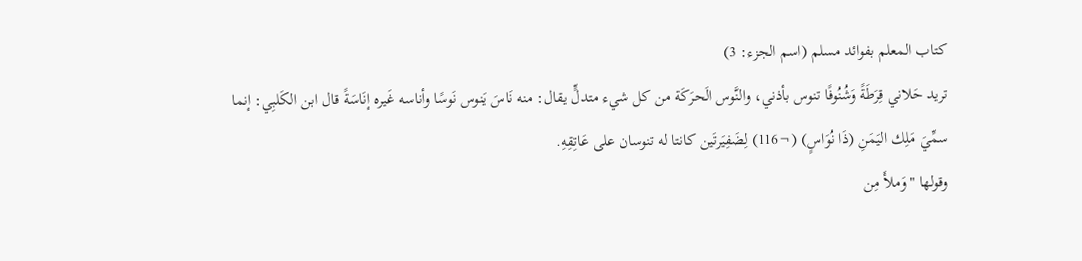كتاب المعلم بفوائد مسلم (اسم الجزء: 3)
تريد حَلاني قِرَطَةً وَشُنُوفًا تنوس بأذني، والنَّوس الَحرَكَة من كل شيء متدلٍّ يقال: منه نَاسَ يَنوس نَوسًا وأناسه غَيره إنَاسَةً قال ابن الكَلبِي: إنما سمِّيَ مَلِك اليَمَنِ (ذَا نُوَاسٍ) (¬116) لِضَفِيَرتَين كانتا له تنوسان على عَاتِقِهِ.
وقولها "وَملأَ مِن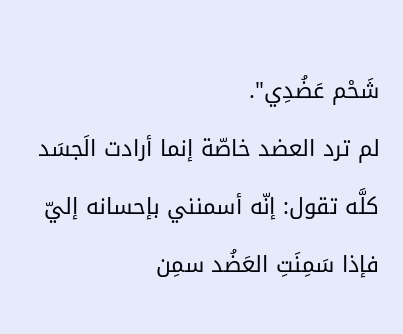شَحْم عَضُدِي".
لم ترد العضد خاصّة إنما أرادت الَجسَد كلَّه تقول: إنّه أسمنني بإحسانه إليّ فإذا سَمِنَتِ العَضُد سمِن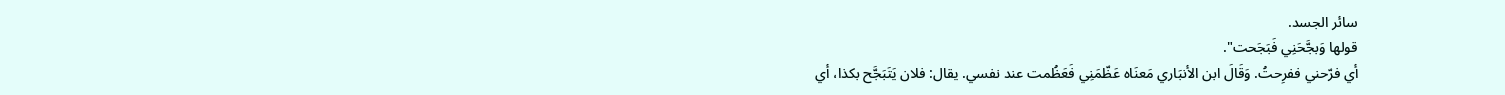سائر الجسد.
قولها وَبجَّحَنِي فَبَجَحت".
أي فرّحني ففرِحتُ. وَقَالَ ابن الأنبَاري مَعنَاه عَظّمَنِي فَعَظُمت عند نفسي. يقال: فلان يَتَبَجَّح بكذا، أي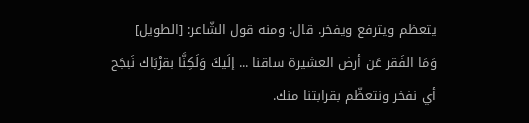يتعظم ويترفع ويفخر. قال: ومنه قول الشّاعر: [الطويل]
وَمَا الفَقر عَن أرض العشيرة ساقنا ... إلَيكَ وَلَكِنَّا بقرْبَاك نَبجَح
أي نفخر ونتعظّم بقرابتنا منك.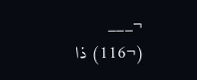¬___
(¬116) ذا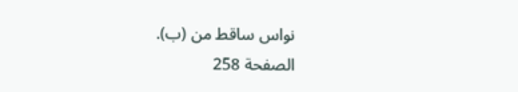نواس ساقط من (ب).
الصفحة 258